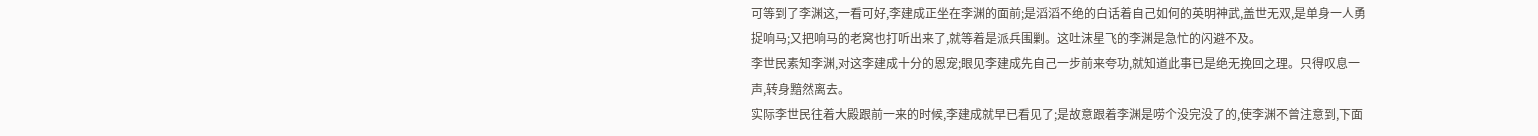可等到了李渊这,一看可好,李建成正坐在李渊的面前;是滔滔不绝的白话着自己如何的英明神武,盖世无双,是单身一人勇捉响马;又把响马的老窝也打听出来了,就等着是派兵围剿。这吐沫星飞的李渊是急忙的闪避不及。
李世民素知李渊,对这李建成十分的恩宠;眼见李建成先自己一步前来夸功,就知道此事已是绝无挽回之理。只得叹息一声,转身黯然离去。
实际李世民往着大殿跟前一来的时候,李建成就早已看见了;是故意跟着李渊是唠个没完没了的,使李渊不曾注意到,下面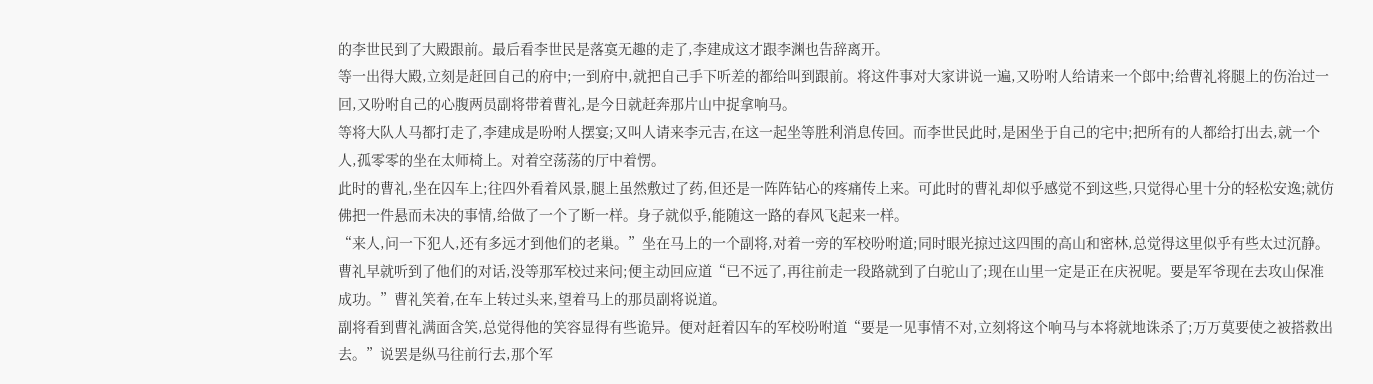的李世民到了大殿跟前。最后看李世民是落寞无趣的走了,李建成这才跟李渊也告辞离开。
等一出得大殿,立刻是赶回自己的府中;一到府中,就把自己手下听差的都给叫到跟前。将这件事对大家讲说一遍,又吩咐人给请来一个郎中;给曹礼将腿上的伤治过一回,又吩咐自己的心腹两员副将带着曹礼,是今日就赶奔那片山中捉拿响马。
等将大队人马都打走了,李建成是吩咐人摆宴;又叫人请来李元吉,在这一起坐等胜利消息传回。而李世民此时,是困坐于自己的宅中;把所有的人都给打出去,就一个人,孤零零的坐在太师椅上。对着空荡荡的厅中着愣。
此时的曹礼,坐在囚车上;往四外看着风景,腿上虽然敷过了药,但还是一阵阵钻心的疼痛传上来。可此时的曹礼却似乎感觉不到这些,只觉得心里十分的轻松安逸;就仿佛把一件悬而未决的事情,给做了一个了断一样。身子就似乎,能随这一路的春风飞起来一样。
“来人,问一下犯人,还有多远才到他们的老巢。”坐在马上的一个副将,对着一旁的军校吩咐道;同时眼光掠过这四围的高山和密林,总觉得这里似乎有些太过沉静。
曹礼早就听到了他们的对话,没等那军校过来问;便主动回应道“已不远了,再往前走一段路就到了白驼山了;现在山里一定是正在庆祝呢。要是军爷现在去攻山保准成功。”曹礼笑着,在车上转过头来,望着马上的那员副将说道。
副将看到曹礼满面含笑,总觉得他的笑容显得有些诡异。便对赶着囚车的军校吩咐道“要是一见事情不对,立刻将这个响马与本将就地诛杀了;万万莫要使之被搭救出去。”说罢是纵马往前行去,那个军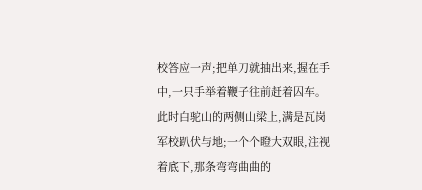校答应一声;把单刀就抽出来,握在手中,一只手举着鞭子往前赶着囚车。
此时白驼山的两侧山梁上,满是瓦岗军校趴伏与地;一个个瞪大双眼,注视着底下,那条弯弯曲曲的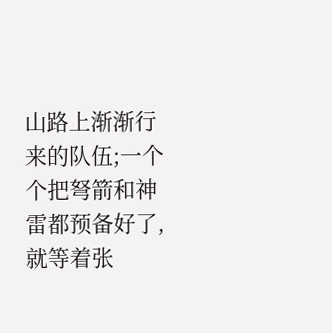山路上渐渐行来的队伍;一个个把弩箭和神雷都预备好了,就等着张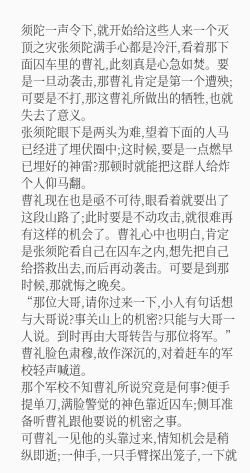须陀一声令下,就开始给这些人来一个灭顶之灾张须陀满手心都是冷汗,看着那下面囚车里的曹礼,此刻真是心急如焚。要是一旦动袭击,那曹礼肯定是第一个遭殃;可要是不打,那这曹礼所做出的牺牲,也就失去了意义。
张须陀眼下是两头为难,望着下面的人马已经进了埋伏圈中;这时候,要是一点燃早已埋好的神雷?那顿时就能把这群人给炸个人仰马翻。
曹礼现在也是亟不可待,眼看着就要出了这段山路了;此时要是不动攻击,就很难再有这样的机会了。曹礼心中也明白,肯定是张须陀看自己在囚车之内,想先把自己给搭救出去,而后再动袭击。可要是到那时候,那就悔之晚矣。
“那位大哥,请你过来一下,小人有句话想与大哥说?事关山上的机密?只能与大哥一人说。到时再由大哥转告与那位将军。”曹礼脸色肃穆,故作深沉的,对着赶车的军校轻声喊道。
那个军校不知曹礼所说究竟是何事?便手提单刀,满脸警觉的神色靠近囚车;侧耳准备听曹礼跟他要说的机密之事。
可曹礼一见他的头靠过来,情知机会是稍纵即逝;一伸手,一只手臂探出笼子,一下就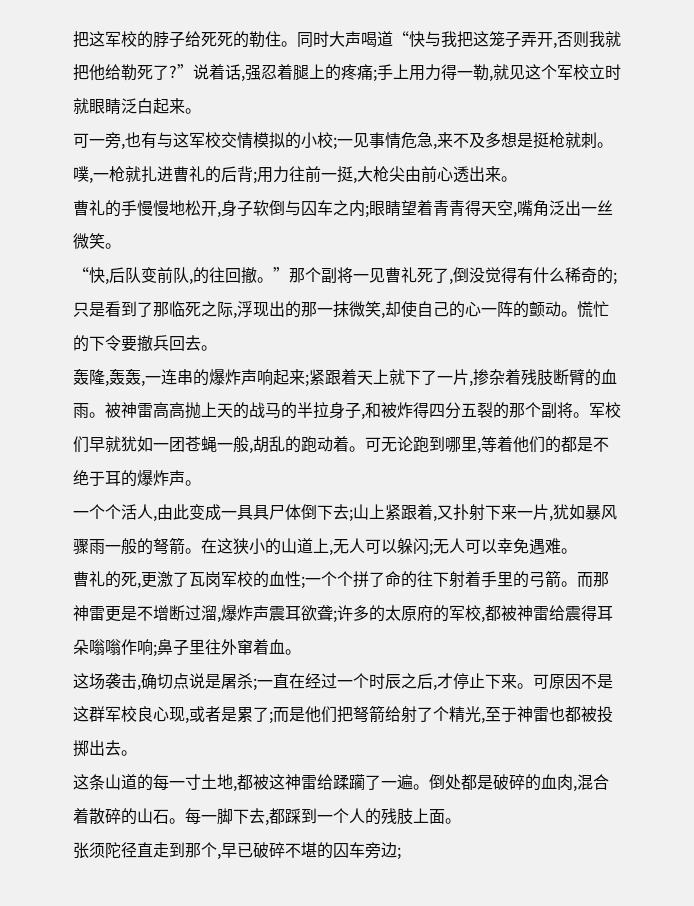把这军校的脖子给死死的勒住。同时大声喝道“快与我把这笼子弄开,否则我就把他给勒死了?”说着话,强忍着腿上的疼痛;手上用力得一勒,就见这个军校立时就眼睛泛白起来。
可一旁,也有与这军校交情模拟的小校;一见事情危急,来不及多想是挺枪就刺。噗,一枪就扎进曹礼的后背;用力往前一挺,大枪尖由前心透出来。
曹礼的手慢慢地松开,身子软倒与囚车之内;眼睛望着青青得天空,嘴角泛出一丝微笑。
“快,后队变前队,的往回撤。”那个副将一见曹礼死了,倒没觉得有什么稀奇的;只是看到了那临死之际,浮现出的那一抹微笑,却使自己的心一阵的颤动。慌忙的下令要撤兵回去。
轰隆,轰轰,一连串的爆炸声响起来;紧跟着天上就下了一片,掺杂着残肢断臂的血雨。被神雷高高抛上天的战马的半拉身子,和被炸得四分五裂的那个副将。军校们早就犹如一团苍蝇一般,胡乱的跑动着。可无论跑到哪里,等着他们的都是不绝于耳的爆炸声。
一个个活人,由此变成一具具尸体倒下去;山上紧跟着,又扑射下来一片,犹如暴风骤雨一般的弩箭。在这狭小的山道上,无人可以躲闪;无人可以幸免遇难。
曹礼的死,更激了瓦岗军校的血性;一个个拼了命的往下射着手里的弓箭。而那神雷更是不增断过溜,爆炸声震耳欲聋;许多的太原府的军校,都被神雷给震得耳朵嗡嗡作响;鼻子里往外窜着血。
这场袭击,确切点说是屠杀;一直在经过一个时辰之后,才停止下来。可原因不是这群军校良心现,或者是累了;而是他们把弩箭给射了个精光,至于神雷也都被投掷出去。
这条山道的每一寸土地,都被这神雷给蹂躏了一遍。倒处都是破碎的血肉,混合着散碎的山石。每一脚下去,都踩到一个人的残肢上面。
张须陀径直走到那个,早已破碎不堪的囚车旁边;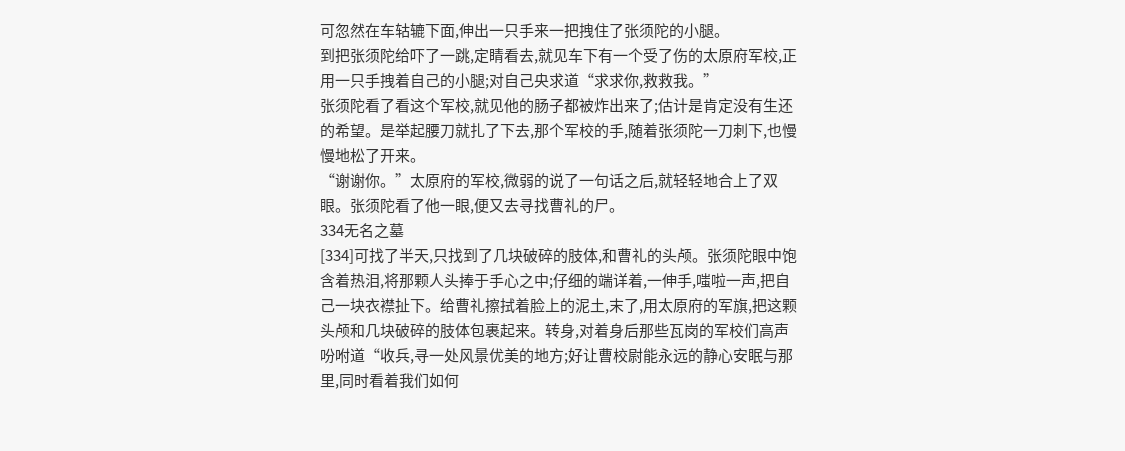可忽然在车轱辘下面,伸出一只手来一把拽住了张须陀的小腿。
到把张须陀给吓了一跳,定睛看去,就见车下有一个受了伤的太原府军校,正用一只手拽着自己的小腿;对自己央求道“求求你,救救我。”
张须陀看了看这个军校,就见他的肠子都被炸出来了;估计是肯定没有生还的希望。是举起腰刀就扎了下去,那个军校的手,随着张须陀一刀刺下,也慢慢地松了开来。
“谢谢你。”太原府的军校,微弱的说了一句话之后,就轻轻地合上了双眼。张须陀看了他一眼,便又去寻找曹礼的尸。
334无名之墓
[334]可找了半天,只找到了几块破碎的肢体,和曹礼的头颅。张须陀眼中饱含着热泪,将那颗人头捧于手心之中;仔细的端详着,一伸手,嗤啦一声,把自己一块衣襟扯下。给曹礼擦拭着脸上的泥土,末了,用太原府的军旗,把这颗头颅和几块破碎的肢体包裹起来。转身,对着身后那些瓦岗的军校们高声吩咐道“收兵,寻一处风景优美的地方;好让曹校尉能永远的静心安眠与那里,同时看着我们如何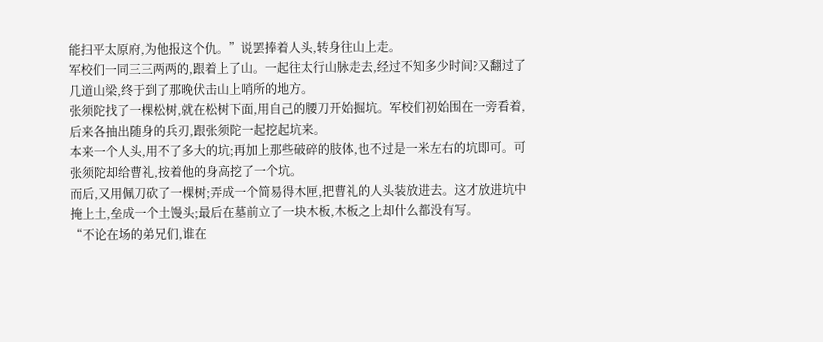能扫平太原府,为他报这个仇。”说罢捧着人头,转身往山上走。
军校们一同三三两两的,跟着上了山。一起往太行山脉走去,经过不知多少时间?又翻过了几道山梁,终于到了那晚伏击山上哨所的地方。
张须陀找了一棵松树,就在松树下面,用自己的腰刀开始掘坑。军校们初始围在一旁看着,后来各抽出随身的兵刃,跟张须陀一起挖起坑来。
本来一个人头,用不了多大的坑;再加上那些破碎的肢体,也不过是一米左右的坑即可。可张须陀却给曹礼,按着他的身高挖了一个坑。
而后,又用佩刀砍了一棵树;弄成一个简易得木匣,把曹礼的人头装放进去。这才放进坑中掩上土,垒成一个土馒头;最后在墓前立了一块木板,木板之上却什么都没有写。
“不论在场的弟兄们,谁在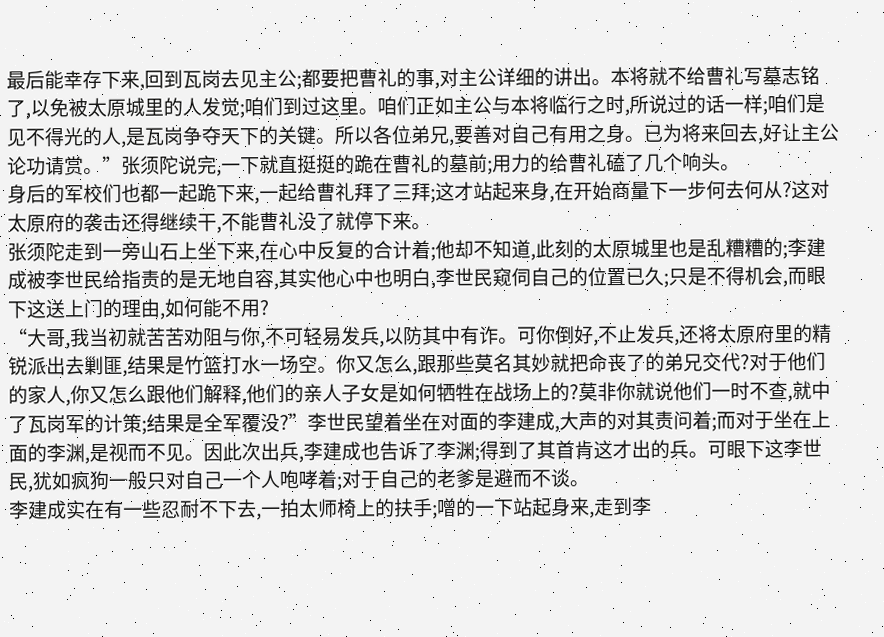最后能幸存下来,回到瓦岗去见主公;都要把曹礼的事,对主公详细的讲出。本将就不给曹礼写墓志铭了,以免被太原城里的人发觉;咱们到过这里。咱们正如主公与本将临行之时,所说过的话一样;咱们是见不得光的人,是瓦岗争夺天下的关键。所以各位弟兄,要善对自己有用之身。已为将来回去,好让主公论功请赏。”张须陀说完,一下就直挺挺的跪在曹礼的墓前;用力的给曹礼磕了几个响头。
身后的军校们也都一起跪下来,一起给曹礼拜了三拜;这才站起来身,在开始商量下一步何去何从?这对太原府的袭击还得继续干,不能曹礼没了就停下来。
张须陀走到一旁山石上坐下来,在心中反复的合计着;他却不知道,此刻的太原城里也是乱糟糟的;李建成被李世民给指责的是无地自容,其实他心中也明白,李世民窥伺自己的位置已久;只是不得机会,而眼下这送上门的理由,如何能不用?
“大哥,我当初就苦苦劝阻与你,不可轻易发兵,以防其中有诈。可你倒好,不止发兵,还将太原府里的精锐派出去剿匪,结果是竹篮打水一场空。你又怎么,跟那些莫名其妙就把命丧了的弟兄交代?对于他们的家人,你又怎么跟他们解释,他们的亲人子女是如何牺牲在战场上的?莫非你就说他们一时不查,就中了瓦岗军的计策;结果是全军覆没?”李世民望着坐在对面的李建成,大声的对其责问着;而对于坐在上面的李渊,是视而不见。因此次出兵,李建成也告诉了李渊;得到了其首肯这才出的兵。可眼下这李世民,犹如疯狗一般只对自己一个人咆哮着;对于自己的老爹是避而不谈。
李建成实在有一些忍耐不下去,一拍太师椅上的扶手;噌的一下站起身来,走到李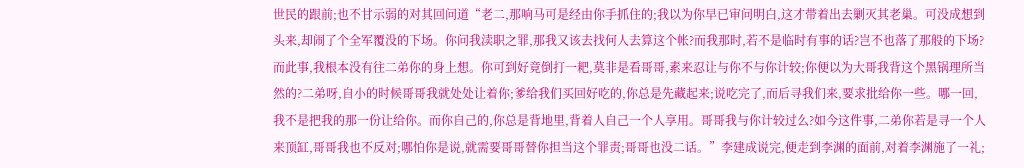世民的跟前;也不甘示弱的对其回问道“老二,那响马可是经由你手抓住的;我以为你早已审问明白,这才带着出去剿灭其老巢。可没成想到头来,却闹了个全军覆没的下场。你问我渎职之罪,那我又该去找何人去算这个帐?而我那时,若不是临时有事的话?岂不也落了那般的下场?而此事,我根本没有往二弟你的身上想。你可到好竟倒打一耙,莫非是看哥哥,素来忍让与你不与你计较;你便以为大哥我背这个黑锅理所当然的?二弟呀,自小的时候哥哥我就处处让着你;爹给我们买回好吃的,你总是先藏起来;说吃完了,而后寻我们来,要求批给你一些。哪一回,我不是把我的那一份让给你。而你自己的,你总是背地里,背着人自己一个人享用。哥哥我与你计较过么?如今这件事,二弟你若是寻一个人来顶缸,哥哥我也不反对;哪怕你是说,就需要哥哥替你担当这个罪责;哥哥也没二话。”李建成说完,便走到李渊的面前,对着李渊施了一礼;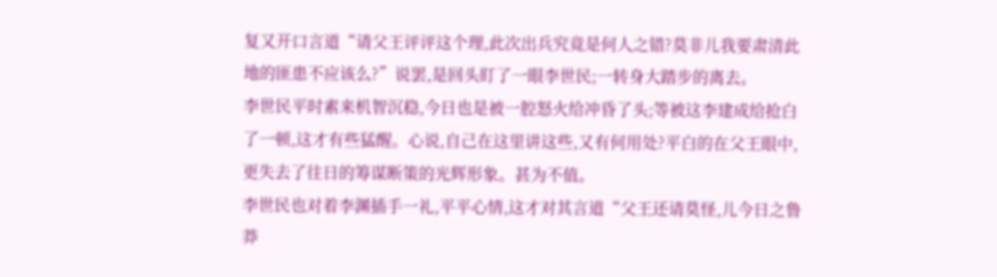复又开口言道“请父王评评这个理,此次出兵究竟是何人之错?莫非儿我要肃清此地的匪患不应该么?”说罢,是回头盯了一眼李世民;一转身大踏步的离去。
李世民平时素来机智沉稳,今日也是被一腔怒火给冲昏了头;等被这李建成给抢白了一顿,这才有些猛醒。心说,自己在这里讲这些,又有何用处?平白的在父王眼中,更失去了往日的筹谋断策的光辉形象。甚为不值。
李世民也对着李渊插手一礼,平平心情,这才对其言道“父王还请莫怪,儿今日之鲁莽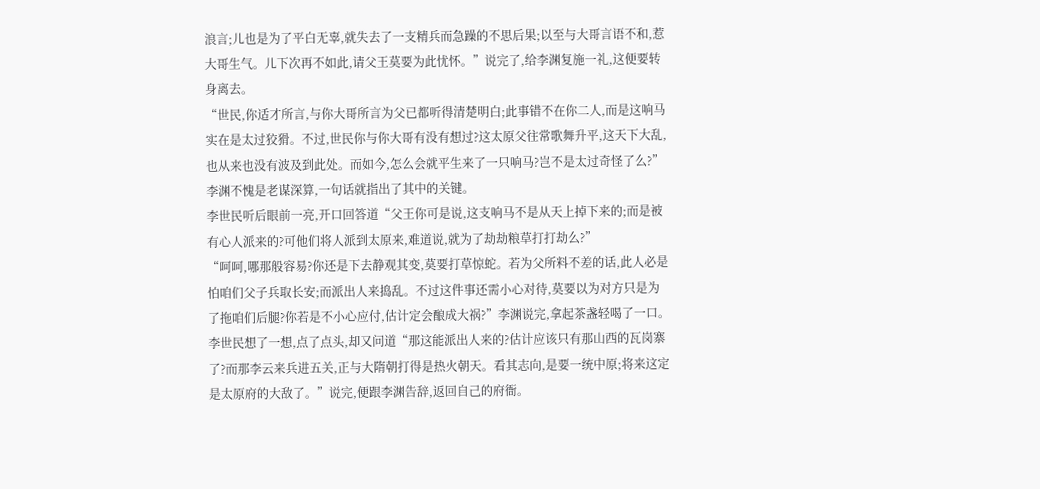浪言;儿也是为了平白无辜,就失去了一支精兵而急躁的不思后果;以至与大哥言语不和,惹大哥生气。儿下次再不如此,请父王莫要为此忧怀。”说完了,给李渊复施一礼,这便要转身离去。
“世民,你适才所言,与你大哥所言为父已都听得清楚明白;此事错不在你二人,而是这响马实在是太过狡猾。不过,世民你与你大哥有没有想过?这太原父往常歌舞升平,这天下大乱,也从来也没有波及到此处。而如今,怎么会就平生来了一只响马?岂不是太过奇怪了么?”李渊不愧是老谋深算,一句话就指出了其中的关键。
李世民听后眼前一亮,开口回答道“父王你可是说,这支响马不是从天上掉下来的;而是被有心人派来的?可他们将人派到太原来,难道说,就为了劫劫粮草打打劫么?”
“呵呵,哪那般容易?你还是下去静观其变,莫要打草惊蛇。若为父所料不差的话,此人必是怕咱们父子兵取长安;而派出人来捣乱。不过这件事还需小心对待,莫要以为对方只是为了拖咱们后腿?你若是不小心应付,估计定会酿成大祸?”李渊说完,拿起茶盏轻喝了一口。
李世民想了一想,点了点头,却又问道“那这能派出人来的?估计应该只有那山西的瓦岗寨了?而那李云来兵进五关,正与大隋朝打得是热火朝天。看其志向,是要一统中原;将来这定是太原府的大敌了。”说完,便跟李渊告辞,返回自己的府衙。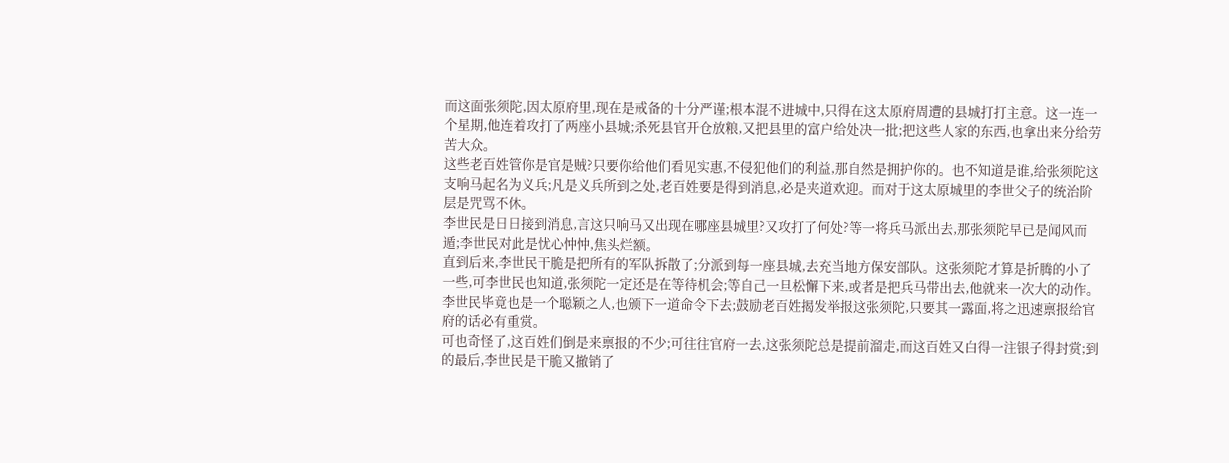而这面张须陀,因太原府里,现在是戒备的十分严谨;根本混不进城中,只得在这太原府周遭的县城打打主意。这一连一个星期,他连着攻打了两座小县城;杀死县官开仓放粮,又把县里的富户给处决一批;把这些人家的东西,也拿出来分给劳苦大众。
这些老百姓管你是官是贼?只要你给他们看见实惠,不侵犯他们的利益,那自然是拥护你的。也不知道是谁,给张须陀这支响马起名为义兵;凡是义兵所到之处,老百姓要是得到消息,必是夹道欢迎。而对于这太原城里的李世父子的统治阶层是咒骂不休。
李世民是日日接到消息,言这只响马又出现在哪座县城里?又攻打了何处?等一将兵马派出去,那张须陀早已是闻风而遁;李世民对此是忧心忡忡,焦头烂额。
直到后来,李世民干脆是把所有的军队拆散了;分派到每一座县城,去充当地方保安部队。这张须陀才算是折腾的小了一些,可李世民也知道,张须陀一定还是在等待机会;等自己一旦松懈下来,或者是把兵马带出去,他就来一次大的动作。
李世民毕竟也是一个聪颖之人,也颁下一道命令下去;鼓励老百姓揭发举报这张须陀,只要其一露面,将之迅速禀报给官府的话必有重赏。
可也奇怪了,这百姓们倒是来禀报的不少;可往往官府一去,这张须陀总是提前溜走,而这百姓又白得一注银子得封赏;到的最后,李世民是干脆又撤销了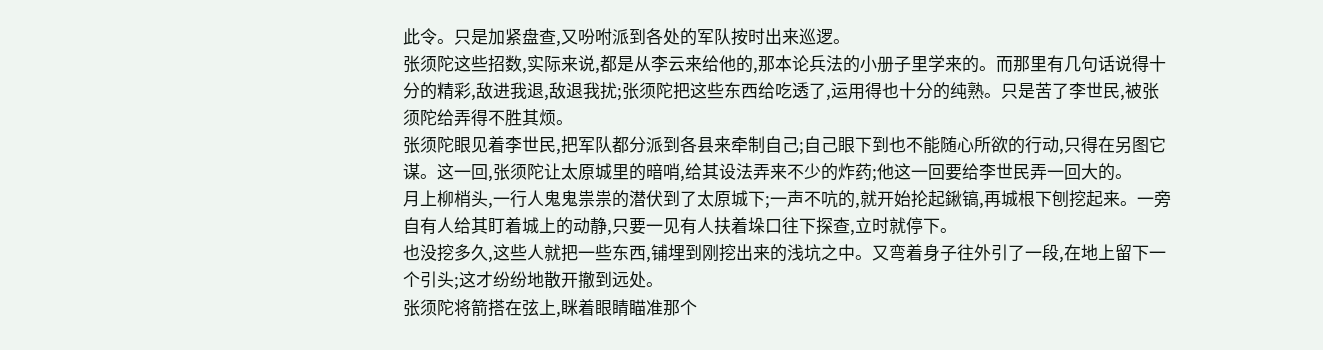此令。只是加紧盘查,又吩咐派到各处的军队按时出来巡逻。
张须陀这些招数,实际来说,都是从李云来给他的,那本论兵法的小册子里学来的。而那里有几句话说得十分的精彩,敌进我退,敌退我扰;张须陀把这些东西给吃透了,运用得也十分的纯熟。只是苦了李世民,被张须陀给弄得不胜其烦。
张须陀眼见着李世民,把军队都分派到各县来牵制自己;自己眼下到也不能随心所欲的行动,只得在另图它谋。这一回,张须陀让太原城里的暗哨,给其设法弄来不少的炸药;他这一回要给李世民弄一回大的。
月上柳梢头,一行人鬼鬼祟祟的潜伏到了太原城下;一声不吭的,就开始抡起鍬镐,再城根下刨挖起来。一旁自有人给其盯着城上的动静,只要一见有人扶着垛口往下探查,立时就停下。
也没挖多久,这些人就把一些东西,铺埋到刚挖出来的浅坑之中。又弯着身子往外引了一段,在地上留下一个引头;这才纷纷地散开撤到远处。
张须陀将箭搭在弦上,眯着眼睛瞄准那个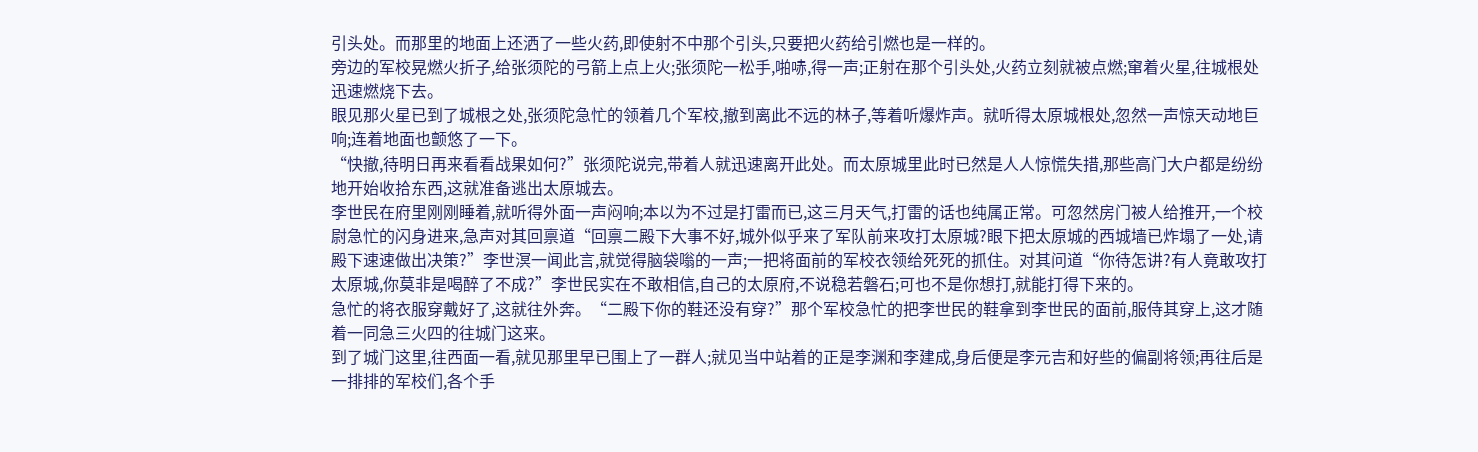引头处。而那里的地面上还洒了一些火药,即使射不中那个引头,只要把火药给引燃也是一样的。
旁边的军校晃燃火折子,给张须陀的弓箭上点上火;张须陀一松手,啪哧,得一声;正射在那个引头处,火药立刻就被点燃;窜着火星,往城根处迅速燃烧下去。
眼见那火星已到了城根之处,张须陀急忙的领着几个军校,撤到离此不远的林子,等着听爆炸声。就听得太原城根处,忽然一声惊天动地巨响;连着地面也颤悠了一下。
“快撤,待明日再来看看战果如何?”张须陀说完,带着人就迅速离开此处。而太原城里此时已然是人人惊慌失措,那些高门大户都是纷纷地开始收拾东西,这就准备逃出太原城去。
李世民在府里刚刚睡着,就听得外面一声闷响;本以为不过是打雷而已,这三月天气,打雷的话也纯属正常。可忽然房门被人给推开,一个校尉急忙的闪身进来,急声对其回禀道“回禀二殿下大事不好,城外似乎来了军队前来攻打太原城?眼下把太原城的西城墙已炸塌了一处,请殿下速速做出决策?”李世溟一闻此言,就觉得脑袋嗡的一声;一把将面前的军校衣领给死死的抓住。对其问道“你待怎讲?有人竟敢攻打太原城,你莫非是喝醉了不成?”李世民实在不敢相信,自己的太原府,不说稳若磐石;可也不是你想打,就能打得下来的。
急忙的将衣服穿戴好了,这就往外奔。“二殿下你的鞋还没有穿?”那个军校急忙的把李世民的鞋拿到李世民的面前,服侍其穿上,这才随着一同急三火四的往城门这来。
到了城门这里,往西面一看,就见那里早已围上了一群人;就见当中站着的正是李渊和李建成,身后便是李元吉和好些的偏副将领;再往后是一排排的军校们,各个手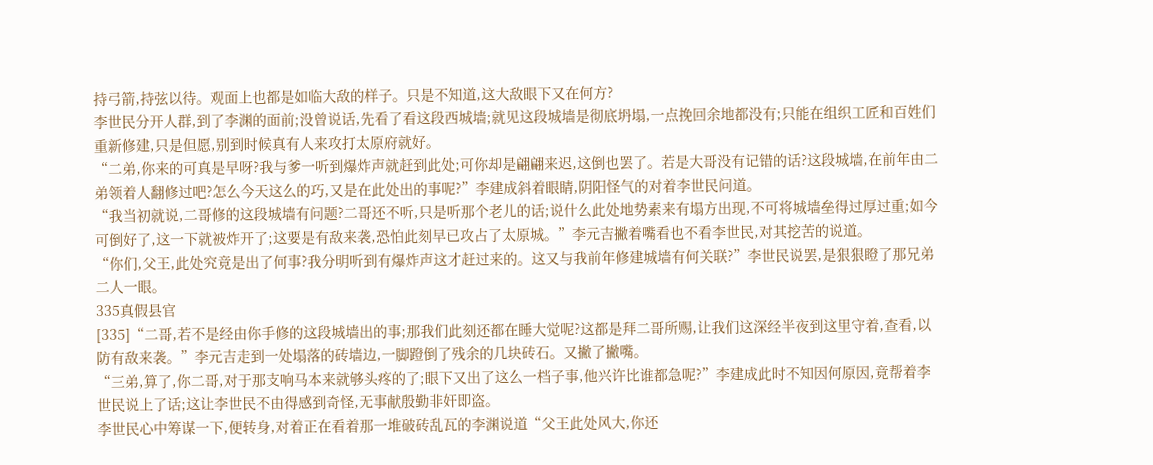持弓箭,持弦以待。观面上也都是如临大敌的样子。只是不知道,这大敌眼下又在何方?
李世民分开人群,到了李渊的面前;没曾说话,先看了看这段西城墙;就见这段城墙是彻底坍塌,一点挽回余地都没有;只能在组织工匠和百姓们重新修建,只是但愿,别到时候真有人来攻打太原府就好。
“二弟,你来的可真是早呀?我与爹一听到爆炸声就赶到此处;可你却是翩翩来迟,这倒也罢了。若是大哥没有记错的话?这段城墙,在前年由二弟领着人翻修过吧?怎么今天这么的巧,又是在此处出的事呢?”李建成斜着眼睛,阴阳怪气的对着李世民问道。
“我当初就说,二哥修的这段城墙有问题?二哥还不听,只是听那个老儿的话;说什么此处地势素来有塌方出现,不可将城墙垒得过厚过重;如今可倒好了,这一下就被炸开了;这要是有敌来袭,恐怕此刻早已攻占了太原城。”李元吉撇着嘴看也不看李世民,对其挖苦的说道。
“你们,父王,此处究竟是出了何事?我分明听到有爆炸声这才赶过来的。这又与我前年修建城墙有何关联?”李世民说罢,是狠狠瞪了那兄弟二人一眼。
335真假县官
[335]“二哥,若不是经由你手修的这段城墙出的事;那我们此刻还都在睡大觉呢?这都是拜二哥所赐,让我们这深经半夜到这里守着,查看,以防有敌来袭。”李元吉走到一处塌落的砖墙边,一脚蹬倒了残余的几块砖石。又撇了撇嘴。
“三弟,算了,你二哥,对于那支响马本来就够头疼的了;眼下又出了这么一档子事,他兴许比谁都急呢?”李建成此时不知因何原因,竟帮着李世民说上了话;这让李世民不由得感到奇怪,无事献殷勤非奸即盗。
李世民心中筹谋一下,便转身,对着正在看着那一堆破砖乱瓦的李渊说道“父王此处风大,你还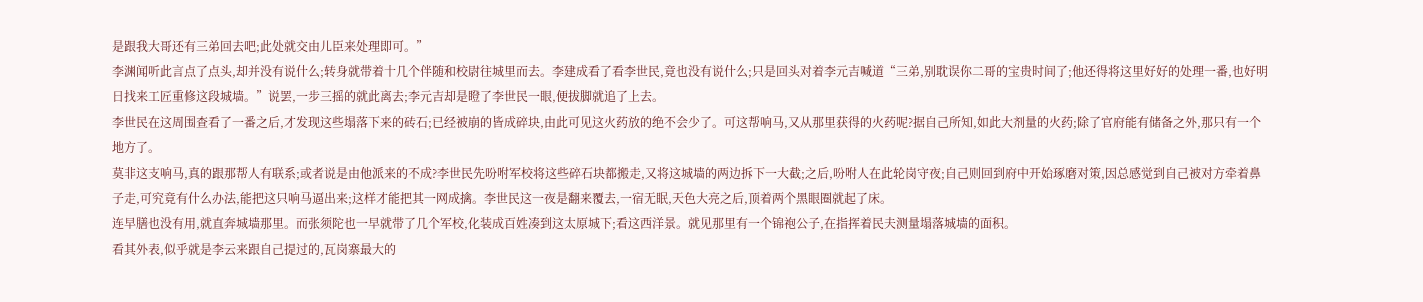是跟我大哥还有三弟回去吧;此处就交由儿臣来处理即可。”
李渊闻听此言点了点头,却并没有说什么;转身就带着十几个伴随和校尉往城里而去。李建成看了看李世民,竟也没有说什么;只是回头对着李元吉喊道“三弟,别耽误你二哥的宝贵时间了;他还得将这里好好的处理一番,也好明日找来工匠重修这段城墙。”说罢,一步三摇的就此离去;李元吉却是瞪了李世民一眼,便拔脚就追了上去。
李世民在这周围查看了一番之后,才发现这些塌落下来的砖石;已经被崩的皆成碎块,由此可见这火药放的绝不会少了。可这帮响马,又从那里获得的火药呢?据自己所知,如此大剂量的火药;除了官府能有储备之外,那只有一个地方了。
莫非这支响马,真的跟那帮人有联系;或者说是由他派来的不成?李世民先吩咐军校将这些碎石块都搬走,又将这城墙的两边拆下一大截;之后,吩咐人在此轮岗守夜;自己则回到府中开始琢磨对策,因总感觉到自己被对方牵着鼻子走,可究竟有什么办法,能把这只响马逼出来;这样才能把其一网成擒。李世民这一夜是翻来覆去,一宿无眠,天色大亮之后,顶着两个黑眼圈就起了床。
连早膳也没有用,就直奔城墙那里。而张须陀也一早就带了几个军校,化装成百姓凑到这太原城下;看这西洋景。就见那里有一个锦袍公子,在指挥着民夫测量塌落城墙的面积。
看其外表,似乎就是李云来跟自己提过的,瓦岗寨最大的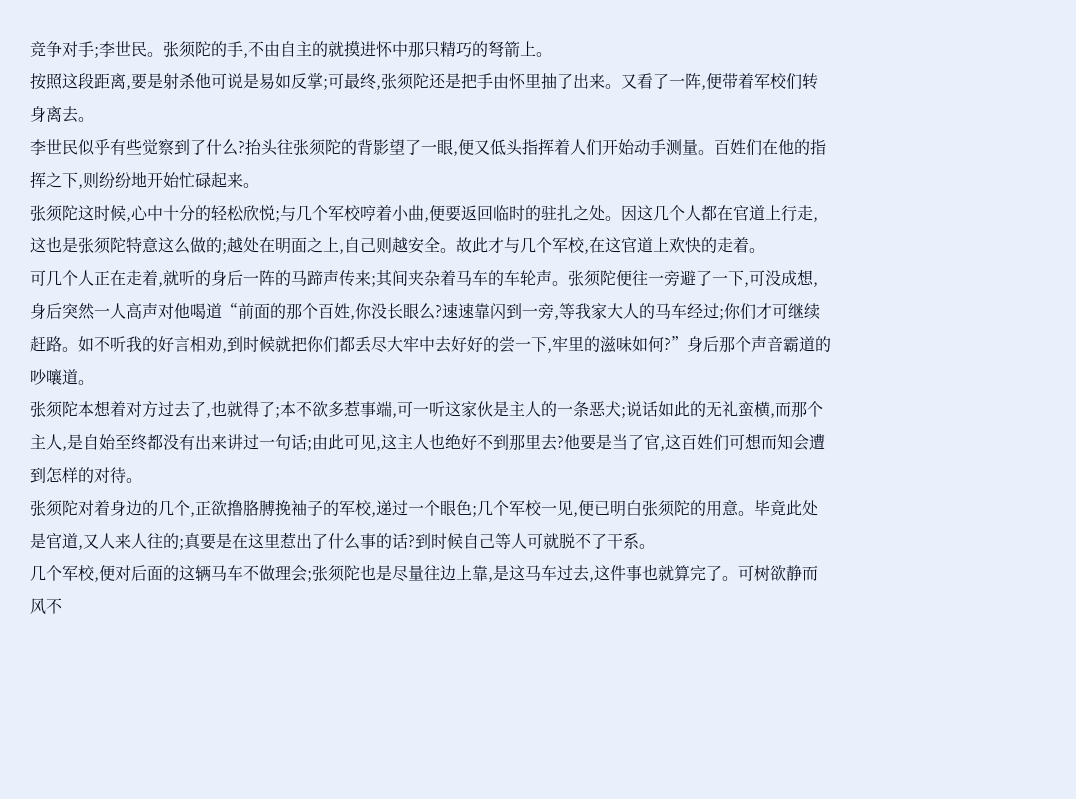竞争对手;李世民。张须陀的手,不由自主的就摸进怀中那只精巧的弩箭上。
按照这段距离,要是射杀他可说是易如反掌;可最终,张须陀还是把手由怀里抽了出来。又看了一阵,便带着军校们转身离去。
李世民似乎有些觉察到了什么?抬头往张须陀的背影望了一眼,便又低头指挥着人们开始动手测量。百姓们在他的指挥之下,则纷纷地开始忙碌起来。
张须陀这时候,心中十分的轻松欣悦;与几个军校哼着小曲,便要返回临时的驻扎之处。因这几个人都在官道上行走,这也是张须陀特意这么做的;越处在明面之上,自己则越安全。故此才与几个军校,在这官道上欢快的走着。
可几个人正在走着,就听的身后一阵的马蹄声传来;其间夹杂着马车的车轮声。张须陀便往一旁避了一下,可没成想,身后突然一人高声对他喝道“前面的那个百姓,你没长眼么?速速靠闪到一旁,等我家大人的马车经过;你们才可继续赶路。如不听我的好言相劝,到时候就把你们都丢尽大牢中去好好的尝一下,牢里的滋味如何?”身后那个声音霸道的吵嚷道。
张须陀本想着对方过去了,也就得了;本不欲多惹事端,可一听这家伙是主人的一条恶犬;说话如此的无礼蛮横,而那个主人,是自始至终都没有出来讲过一句话;由此可见,这主人也绝好不到那里去?他要是当了官,这百姓们可想而知会遭到怎样的对待。
张须陀对着身边的几个,正欲撸胳膊挽袖子的军校,递过一个眼色;几个军校一见,便已明白张须陀的用意。毕竟此处是官道,又人来人往的;真要是在这里惹出了什么事的话?到时候自己等人可就脱不了干系。
几个军校,便对后面的这辆马车不做理会;张须陀也是尽量往边上靠,是这马车过去,这件事也就算完了。可树欲静而风不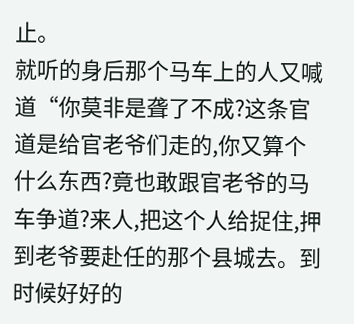止。
就听的身后那个马车上的人又喊道“你莫非是聋了不成?这条官道是给官老爷们走的,你又算个什么东西?竟也敢跟官老爷的马车争道?来人,把这个人给捉住,押到老爷要赴任的那个县城去。到时候好好的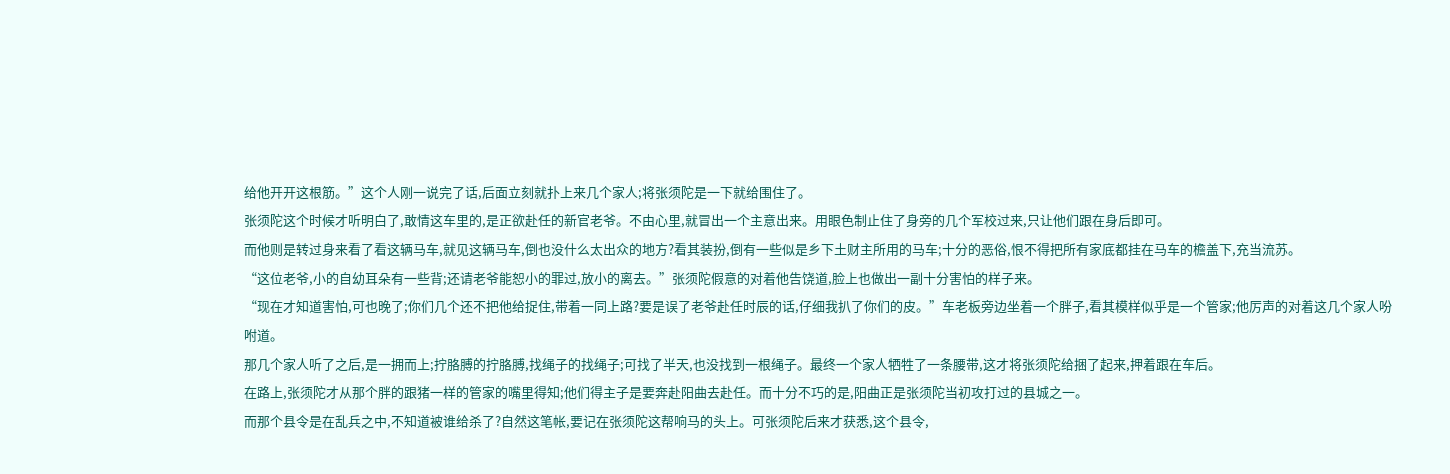给他开开这根筋。”这个人刚一说完了话,后面立刻就扑上来几个家人;将张须陀是一下就给围住了。
张须陀这个时候才听明白了,敢情这车里的,是正欲赴任的新官老爷。不由心里,就冒出一个主意出来。用眼色制止住了身旁的几个军校过来,只让他们跟在身后即可。
而他则是转过身来看了看这辆马车,就见这辆马车,倒也没什么太出众的地方?看其装扮,倒有一些似是乡下土财主所用的马车;十分的恶俗,恨不得把所有家底都挂在马车的檐盖下,充当流苏。
“这位老爷,小的自幼耳朵有一些背;还请老爷能恕小的罪过,放小的离去。”张须陀假意的对着他告饶道,脸上也做出一副十分害怕的样子来。
“现在才知道害怕,可也晚了;你们几个还不把他给捉住,带着一同上路?要是误了老爷赴任时辰的话,仔细我扒了你们的皮。”车老板旁边坐着一个胖子,看其模样似乎是一个管家;他厉声的对着这几个家人吩咐道。
那几个家人听了之后,是一拥而上;拧胳膊的拧胳膊,找绳子的找绳子;可找了半天,也没找到一根绳子。最终一个家人牺牲了一条腰带,这才将张须陀给捆了起来,押着跟在车后。
在路上,张须陀才从那个胖的跟猪一样的管家的嘴里得知;他们得主子是要奔赴阳曲去赴任。而十分不巧的是,阳曲正是张须陀当初攻打过的县城之一。
而那个县令是在乱兵之中,不知道被谁给杀了?自然这笔帐,要记在张须陀这帮响马的头上。可张须陀后来才获悉,这个县令,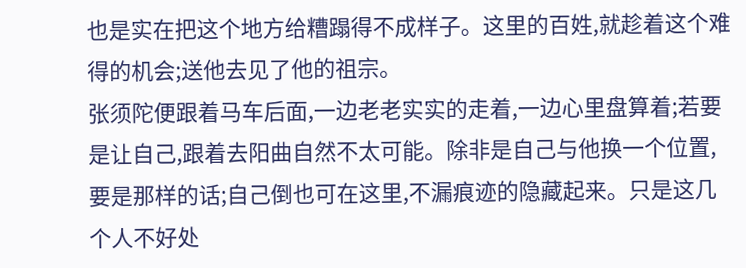也是实在把这个地方给糟蹋得不成样子。这里的百姓,就趁着这个难得的机会;送他去见了他的祖宗。
张须陀便跟着马车后面,一边老老实实的走着,一边心里盘算着;若要是让自己,跟着去阳曲自然不太可能。除非是自己与他换一个位置,要是那样的话;自己倒也可在这里,不漏痕迹的隐藏起来。只是这几个人不好处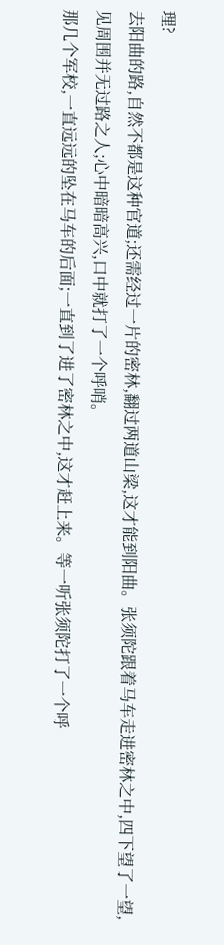理?
去阳曲的路,自然不都是这种官道;还需经过一片的密林,翻过两道山梁,这才能到阳曲。张须陀跟着马车走进密林之中,四下望了一望,见周围并无过路之人;心中暗暗高兴,口中就打了一个呼哨。
那几个军校,一直远远的坠在马车的后面;一直到了进了密林之中,这才赶上来。等一听张须陀打了一个呼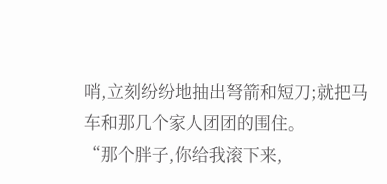哨,立刻纷纷地抽出弩箭和短刀;就把马车和那几个家人团团的围住。
“那个胖子,你给我滚下来,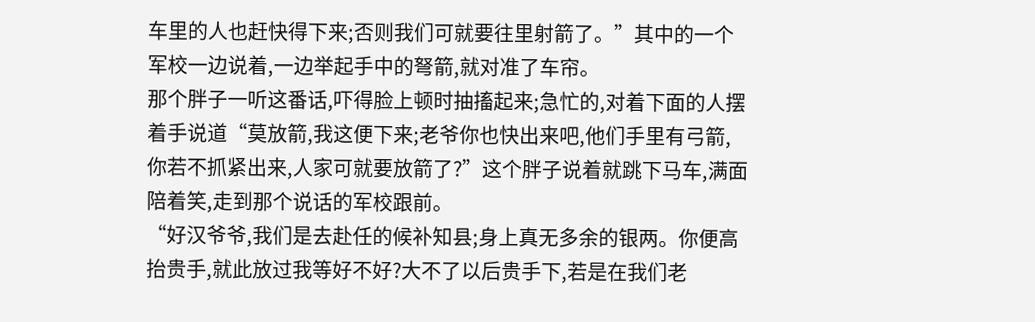车里的人也赶快得下来;否则我们可就要往里射箭了。”其中的一个军校一边说着,一边举起手中的弩箭,就对准了车帘。
那个胖子一听这番话,吓得脸上顿时抽搐起来;急忙的,对着下面的人摆着手说道“莫放箭,我这便下来;老爷你也快出来吧,他们手里有弓箭,你若不抓紧出来,人家可就要放箭了?”这个胖子说着就跳下马车,满面陪着笑,走到那个说话的军校跟前。
“好汉爷爷,我们是去赴任的候补知县;身上真无多余的银两。你便高抬贵手,就此放过我等好不好?大不了以后贵手下,若是在我们老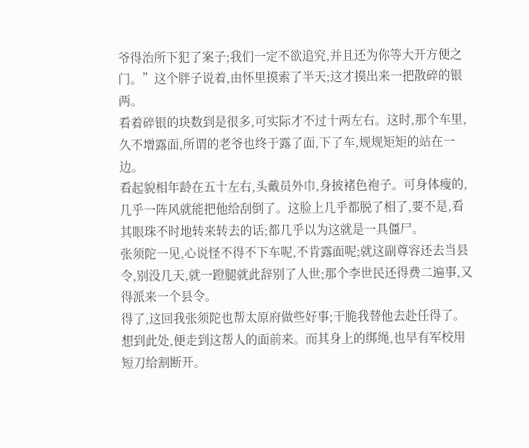爷得治所下犯了案子;我们一定不欲追究,并且还为你等大开方便之门。”这个胖子说着,由怀里摸索了半天;这才摸出来一把散碎的银两。
看着碎银的块数到是很多,可实际才不过十两左右。这时,那个车里,久不增露面,所谓的老爷也终于露了面,下了车,规规矩矩的站在一边。
看起貌相年龄在五十左右,头戴员外巾,身披褚色袍子。可身体瘦的,几乎一阵风就能把他给刮倒了。这脸上几乎都脱了相了,要不是,看其眼珠不时地转来转去的话;都几乎以为这就是一具僵尸。
张须陀一见,心说怪不得不下车呢,不肯露面呢;就这副尊容还去当县令,别没几天,就一蹬腿就此辞别了人世;那个李世民还得费二遍事,又得派来一个县令。
得了,这回我张须陀也帮太原府做些好事;干脆我替他去赴任得了。想到此处,便走到这帮人的面前来。而其身上的绑绳,也早有军校用短刀给割断开。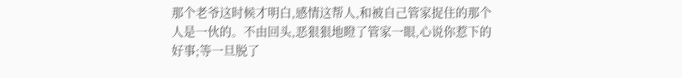那个老爷这时候才明白,感情这帮人,和被自己管家捉住的那个人是一伙的。不由回头,恶狠狠地瞪了管家一眼,心说你惹下的好事;等一旦脱了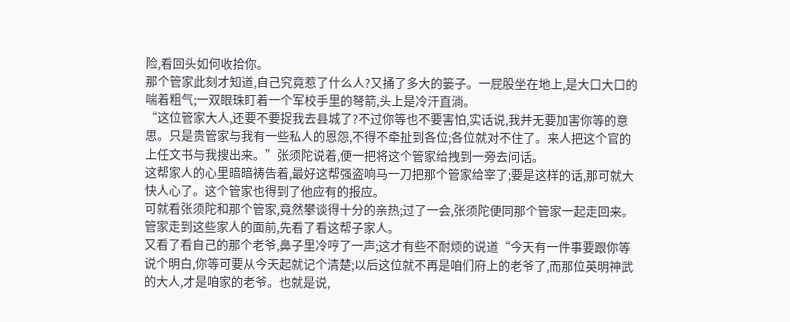险,看回头如何收拾你。
那个管家此刻才知道,自己究竟惹了什么人?又捅了多大的篓子。一屁股坐在地上,是大口大口的喘着粗气;一双眼珠盯着一个军校手里的弩箭,头上是冷汗直淌。
“这位管家大人,还要不要捉我去县城了?不过你等也不要害怕,实话说,我并无要加害你等的意思。只是贵管家与我有一些私人的恩怨,不得不牵扯到各位;各位就对不住了。来人把这个官的上任文书与我搜出来。”张须陀说着,便一把将这个管家给拽到一旁去问话。
这帮家人的心里暗暗祷告着,最好这帮强盗响马一刀把那个管家给宰了;要是这样的话,那可就大快人心了。这个管家也得到了他应有的报应。
可就看张须陀和那个管家,竟然攀谈得十分的亲热;过了一会,张须陀便同那个管家一起走回来。管家走到这些家人的面前,先看了看这帮子家人。
又看了看自己的那个老爷,鼻子里冷哼了一声;这才有些不耐烦的说道“今天有一件事要跟你等说个明白,你等可要从今天起就记个清楚;以后这位就不再是咱们府上的老爷了,而那位英明神武的大人,才是咱家的老爷。也就是说,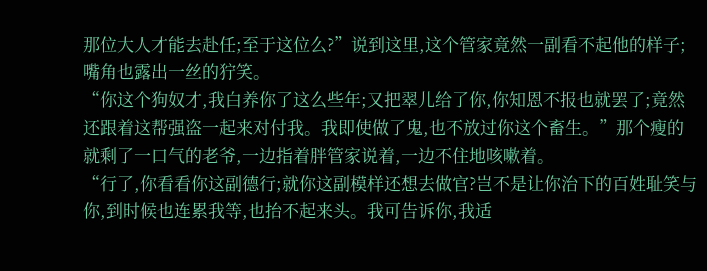那位大人才能去赴任;至于这位么?”说到这里,这个管家竟然一副看不起他的样子;嘴角也露出一丝的狞笑。
“你这个狗奴才,我白养你了这么些年;又把翠儿给了你,你知恩不报也就罢了;竟然还跟着这帮强盗一起来对付我。我即使做了鬼,也不放过你这个畜生。”那个瘦的就剩了一口气的老爷,一边指着胖管家说着,一边不住地咳嗽着。
“行了,你看看你这副德行;就你这副模样还想去做官?岂不是让你治下的百姓耻笑与你,到时候也连累我等,也抬不起来头。我可告诉你,我适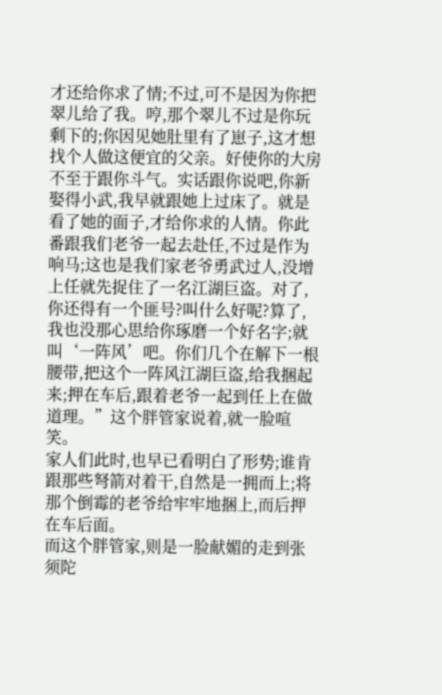才还给你求了情;不过,可不是因为你把翠儿给了我。哼,那个翠儿不过是你玩剩下的;你因见她肚里有了崽子,这才想找个人做这便宜的父亲。好使你的大房不至于跟你斗气。实话跟你说吧,你新娶得小武,我早就跟她上过床了。就是看了她的面子,才给你求的人情。你此番跟我们老爷一起去赴任,不过是作为响马;这也是我们家老爷勇武过人,没增上任就先捉住了一名江湖巨盗。对了,你还得有一个匪号?叫什么好呢?算了,我也没那心思给你琢磨一个好名字;就叫‘一阵风’吧。你们几个在解下一根腰带,把这个一阵风江湖巨盗,给我捆起来;押在车后,跟着老爷一起到任上在做道理。”这个胖管家说着,就一脸喧笑。
家人们此时,也早已看明白了形势;谁肯跟那些弩箭对着干,自然是一拥而上;将那个倒霉的老爷给牢牢地捆上,而后押在车后面。
而这个胖管家,则是一脸献媚的走到张须陀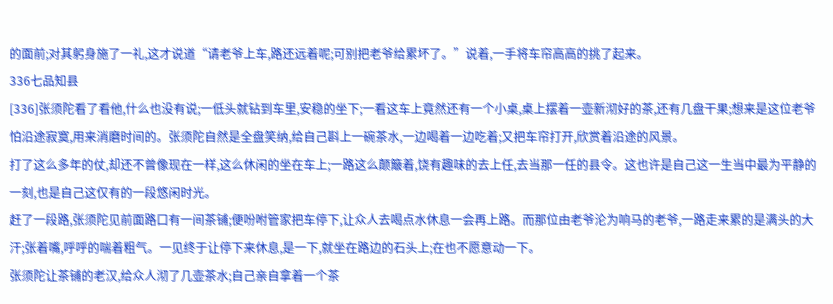的面前;对其躬身施了一礼,这才说道“请老爷上车,路还远着呢;可别把老爷给累坏了。”说着,一手将车帘高高的挑了起来。
336七品知县
[336]张须陀看了看他,什么也没有说;一低头就钻到车里,安稳的坐下;一看这车上竟然还有一个小桌,桌上摆着一壶新沏好的茶,还有几盘干果;想来是这位老爷怕沿途寂寞,用来消磨时间的。张须陀自然是全盘笑纳,给自己斟上一碗茶水,一边喝着一边吃着;又把车帘打开,欣赏着沿途的风景。
打了这么多年的仗,却还不曾像现在一样,这么休闲的坐在车上;一路这么颠簸着,饶有趣味的去上任,去当那一任的县令。这也许是自己这一生当中最为平静的一刻,也是自己这仅有的一段悠闲时光。
赶了一段路,张须陀见前面路口有一间茶铺;便吩咐管家把车停下,让众人去喝点水休息一会再上路。而那位由老爷沦为响马的老爷,一路走来累的是满头的大汗;张着嘴,呼呼的喘着粗气。一见终于让停下来休息,是一下,就坐在路边的石头上;在也不愿意动一下。
张须陀让茶铺的老汉,给众人沏了几壶茶水;自己亲自拿着一个茶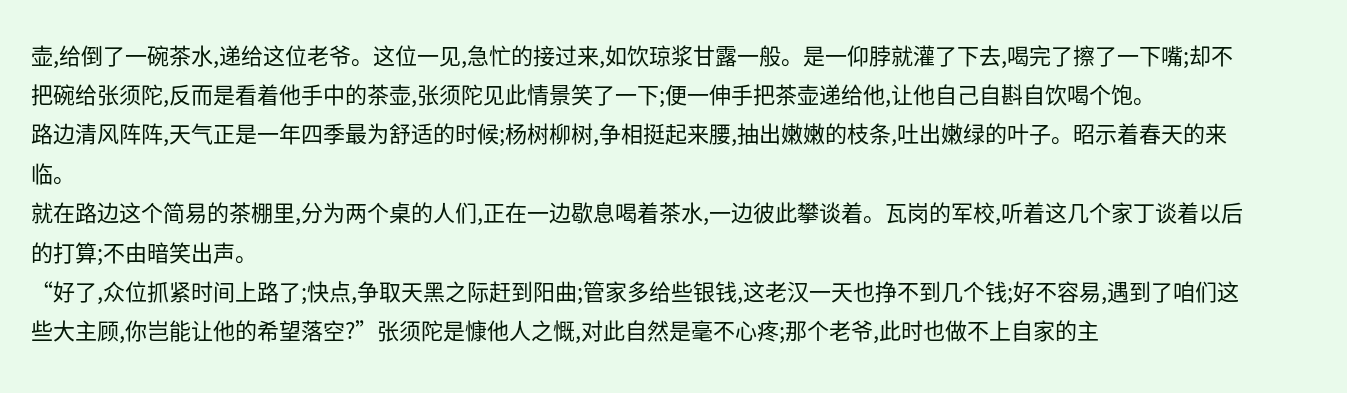壶,给倒了一碗茶水,递给这位老爷。这位一见,急忙的接过来,如饮琼浆甘露一般。是一仰脖就灌了下去,喝完了擦了一下嘴;却不把碗给张须陀,反而是看着他手中的茶壶,张须陀见此情景笑了一下;便一伸手把茶壶递给他,让他自己自斟自饮喝个饱。
路边清风阵阵,天气正是一年四季最为舒适的时候;杨树柳树,争相挺起来腰,抽出嫩嫩的枝条,吐出嫩绿的叶子。昭示着春天的来临。
就在路边这个简易的茶棚里,分为两个桌的人们,正在一边歇息喝着茶水,一边彼此攀谈着。瓦岗的军校,听着这几个家丁谈着以后的打算;不由暗笑出声。
“好了,众位抓紧时间上路了;快点,争取天黑之际赶到阳曲;管家多给些银钱,这老汉一天也挣不到几个钱;好不容易,遇到了咱们这些大主顾,你岂能让他的希望落空?”张须陀是慷他人之慨,对此自然是毫不心疼;那个老爷,此时也做不上自家的主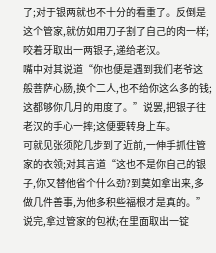了;对于银两就也不十分的看重了。反倒是这个管家,就仿如用刀子割了自己的肉一样;咬着牙取出一两银子,递给老汉。
嘴中对其说道“你也便是遇到我们老爷这般菩萨心肠,换个二人,也不给你这么多的钱;这都够你几月的用度了。”说罢,把银子往老汉的手心一摔;这便要转身上车。
可就见张须陀几步到了近前,一伸手抓住管家的衣领;对其言道“这也不是你自己的银子,你又替他省个什么劲?到莫如拿出来,多做几件善事,为他多积些福根才是真的。”说完,拿过管家的包袱;在里面取出一锭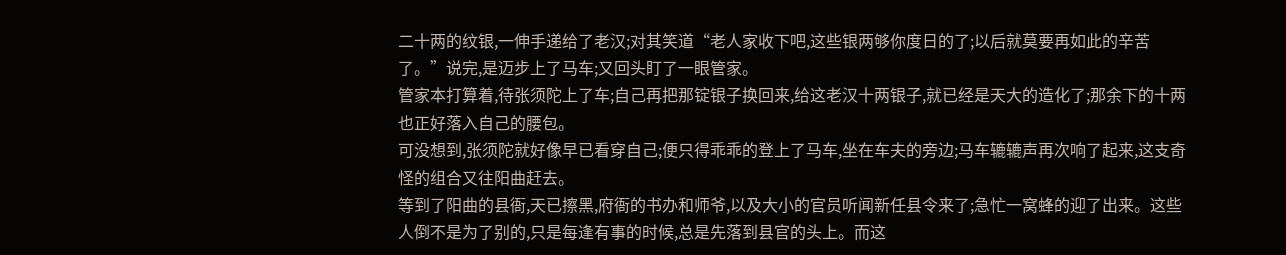二十两的纹银,一伸手递给了老汉;对其笑道“老人家收下吧,这些银两够你度日的了;以后就莫要再如此的辛苦了。”说完,是迈步上了马车;又回头盯了一眼管家。
管家本打算着,待张须陀上了车;自己再把那锭银子换回来,给这老汉十两银子,就已经是天大的造化了;那余下的十两也正好落入自己的腰包。
可没想到,张须陀就好像早已看穿自己;便只得乖乖的登上了马车,坐在车夫的旁边;马车辘辘声再次响了起来,这支奇怪的组合又往阳曲赶去。
等到了阳曲的县衙,天已擦黑,府衙的书办和师爷,以及大小的官员听闻新任县令来了;急忙一窝蜂的迎了出来。这些人倒不是为了别的,只是每逢有事的时候,总是先落到县官的头上。而这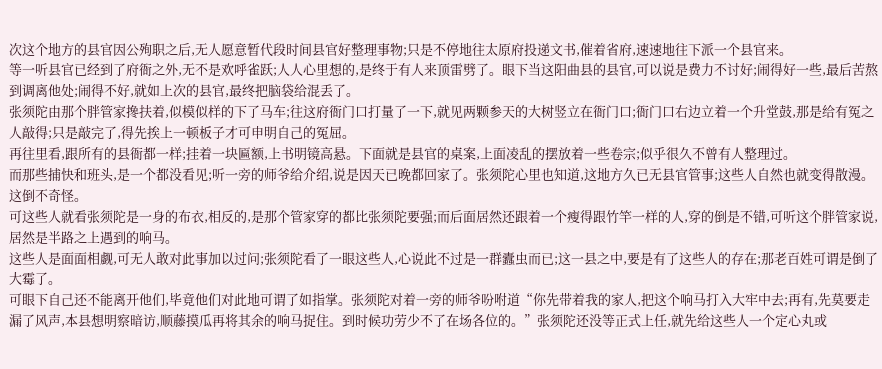次这个地方的县官因公殉职之后,无人愿意暂代段时间县官好整理事物;只是不停地往太原府投递文书,催着省府,速速地往下派一个县官来。
等一听县官已经到了府衙之外,无不是欢呼雀跃;人人心里想的,是终于有人来顶雷劈了。眼下当这阳曲县的县官,可以说是费力不讨好;闹得好一些,最后苦熬到调离他处;闹得不好,就如上次的县官,最终把脑袋给混丢了。
张须陀由那个胖管家搀扶着,似模似样的下了马车;往这府衙门口打量了一下,就见两颗参天的大树竖立在衙门口;衙门口右边立着一个升堂鼓,那是给有冤之人敲得;只是敲完了,得先挨上一顿板子才可申明自己的冤屈。
再往里看,跟所有的县衙都一样;挂着一块匾额,上书明镜高悬。下面就是县官的桌案,上面凌乱的摆放着一些卷宗;似乎很久不曾有人整理过。
而那些捕快和班头,是一个都没看见;听一旁的师爷给介绍,说是因天已晚都回家了。张须陀心里也知道,这地方久已无县官管事;这些人自然也就变得散漫。这倒不奇怪。
可这些人就看张须陀是一身的布衣,相反的,是那个管家穿的都比张须陀要强;而后面居然还跟着一个瘦得跟竹竿一样的人,穿的倒是不错,可听这个胖管家说,居然是半路之上遇到的响马。
这些人是面面相觑,可无人敢对此事加以过问;张须陀看了一眼这些人,心说此不过是一群蠹虫而已;这一县之中,要是有了这些人的存在;那老百姓可谓是倒了大霉了。
可眼下自己还不能离开他们,毕竟他们对此地可谓了如指掌。张须陀对着一旁的师爷吩咐道“你先带着我的家人,把这个响马打入大牢中去;再有,先莫要走漏了风声,本县想明察暗访,顺藤摸瓜再将其余的响马捉住。到时候功劳少不了在场各位的。”张须陀还没等正式上任,就先给这些人一个定心丸或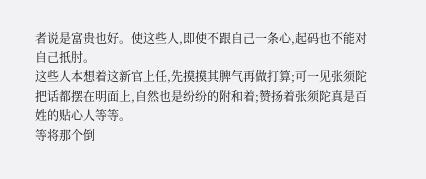者说是富贵也好。使这些人,即使不跟自己一条心,起码也不能对自己扺肘。
这些人本想着这新官上任,先摸摸其脾气再做打算;可一见张须陀把话都摆在明面上,自然也是纷纷的附和着;赞扬着张须陀真是百姓的贴心人等等。
等将那个倒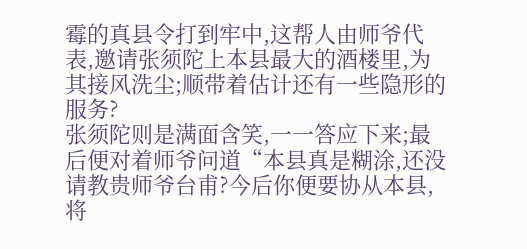霉的真县令打到牢中,这帮人由师爷代表,邀请张须陀上本县最大的酒楼里,为其接风洗尘;顺带着估计还有一些隐形的服务?
张须陀则是满面含笑,一一答应下来;最后便对着师爷问道“本县真是糊涂,还没请教贵师爷台甫?今后你便要协从本县,将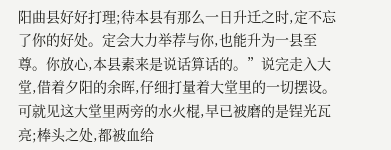阳曲县好好打理;待本县有那么一日升迁之时,定不忘了你的好处。定会大力举荐与你,也能升为一县至尊。你放心,本县素来是说话算话的。”说完走入大堂,借着夕阳的余晖,仔细打量着大堂里的一切摆设。
可就见这大堂里两旁的水火棍,早已被磨的是锃光瓦亮;棒头之处,都被血给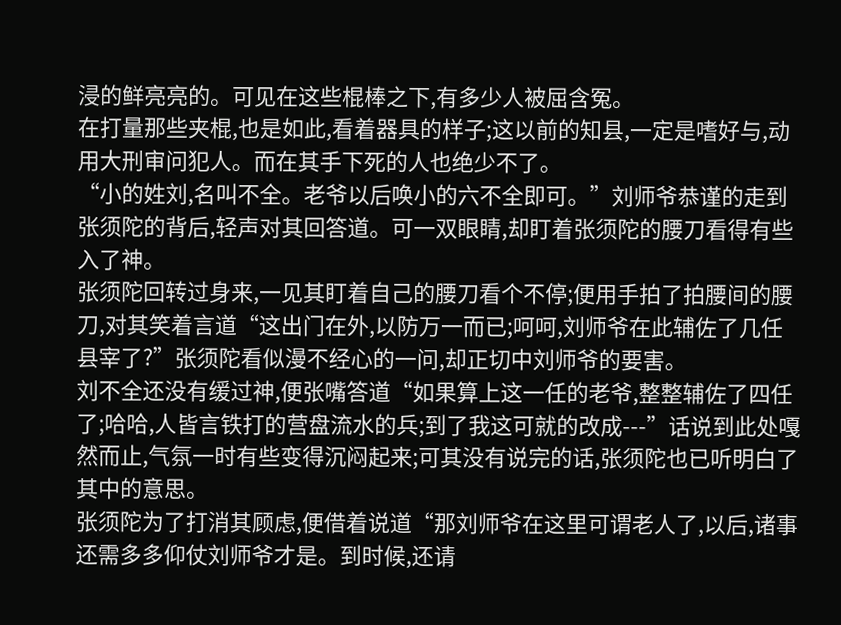浸的鲜亮亮的。可见在这些棍棒之下,有多少人被屈含冤。
在打量那些夹棍,也是如此,看着器具的样子;这以前的知县,一定是嗜好与,动用大刑审问犯人。而在其手下死的人也绝少不了。
“小的姓刘,名叫不全。老爷以后唤小的六不全即可。”刘师爷恭谨的走到张须陀的背后,轻声对其回答道。可一双眼睛,却盯着张须陀的腰刀看得有些入了神。
张须陀回转过身来,一见其盯着自己的腰刀看个不停;便用手拍了拍腰间的腰刀,对其笑着言道“这出门在外,以防万一而已;呵呵,刘师爷在此辅佐了几任县宰了?”张须陀看似漫不经心的一问,却正切中刘师爷的要害。
刘不全还没有缓过神,便张嘴答道“如果算上这一任的老爷,整整辅佐了四任了;哈哈,人皆言铁打的营盘流水的兵;到了我这可就的改成---”话说到此处嘎然而止,气氛一时有些变得沉闷起来;可其没有说完的话,张须陀也已听明白了其中的意思。
张须陀为了打消其顾虑,便借着说道“那刘师爷在这里可谓老人了,以后,诸事还需多多仰仗刘师爷才是。到时候,还请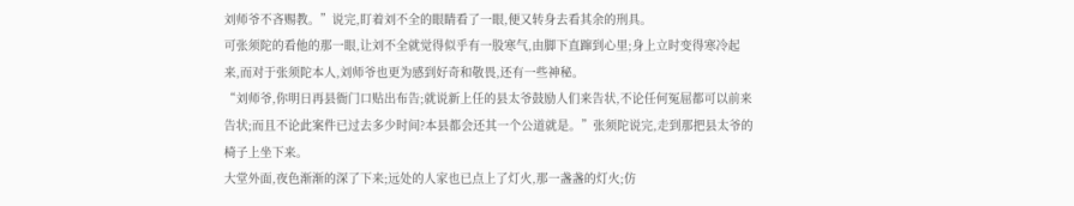刘师爷不吝赐教。”说完,盯着刘不全的眼睛看了一眼,便又转身去看其余的刑具。
可张须陀的看他的那一眼,让刘不全就觉得似乎有一股寒气,由脚下直蹿到心里;身上立时变得寒冷起来,而对于张须陀本人,刘师爷也更为感到好奇和敬畏,还有一些神秘。
“刘师爷,你明日再县衙门口贴出布告;就说新上任的县太爷鼓励人们来告状,不论任何冤屈都可以前来告状;而且不论此案件已过去多少时间?本县都会还其一个公道就是。”张须陀说完,走到那把县太爷的椅子上坐下来。
大堂外面,夜色渐渐的深了下来;远处的人家也已点上了灯火,那一盏盏的灯火;仿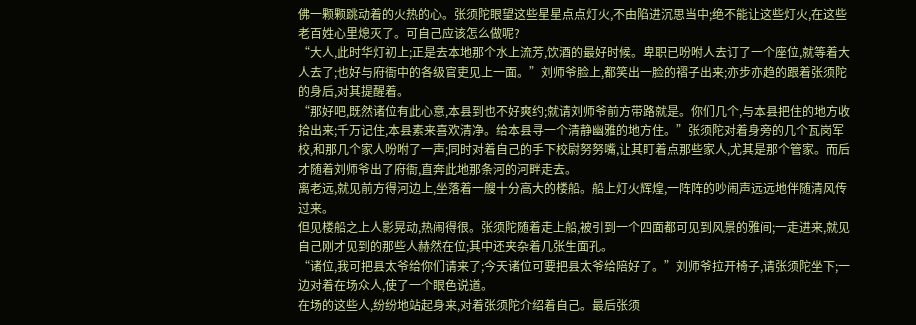佛一颗颗跳动着的火热的心。张须陀眼望这些星星点点灯火,不由陷进沉思当中;绝不能让这些灯火,在这些老百姓心里熄灭了。可自己应该怎么做呢?
“大人,此时华灯初上;正是去本地那个水上流芳,饮酒的最好时候。卑职已吩咐人去订了一个座位,就等着大人去了;也好与府衙中的各级官吏见上一面。”刘师爷脸上,都笑出一脸的褶子出来;亦步亦趋的跟着张须陀的身后,对其提醒着。
“那好吧,既然诸位有此心意,本县到也不好爽约;就请刘师爷前方带路就是。你们几个,与本县把住的地方收拾出来;千万记住,本县素来喜欢清净。给本县寻一个清静幽雅的地方住。”张须陀对着身旁的几个瓦岗军校,和那几个家人吩咐了一声;同时对着自己的手下校尉努努嘴,让其盯着点那些家人,尤其是那个管家。而后才随着刘师爷出了府衙,直奔此地那条河的河畔走去。
离老远,就见前方得河边上,坐落着一艘十分高大的楼船。船上灯火辉煌,一阵阵的吵闹声远远地伴随清风传过来。
但见楼船之上人影晃动,热闹得很。张须陀随着走上船,被引到一个四面都可见到风景的雅间;一走进来,就见自己刚才见到的那些人赫然在位;其中还夹杂着几张生面孔。
“诸位,我可把县太爷给你们请来了;今天诸位可要把县太爷给陪好了。”刘师爷拉开椅子,请张须陀坐下;一边对着在场众人,使了一个眼色说道。
在场的这些人,纷纷地站起身来,对着张须陀介绍着自己。最后张须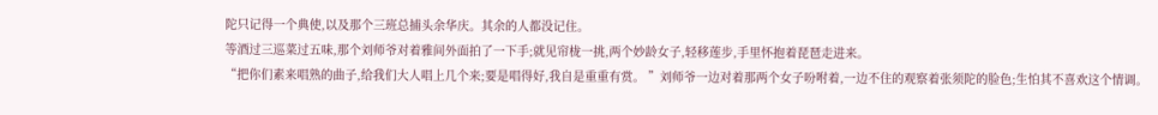陀只记得一个典使,以及那个三班总捕头余华庆。其余的人都没记住。
等酒过三巡菜过五味,那个刘师爷对着雅间外面拍了一下手;就见帘栊一挑,两个妙龄女子,轻移莲步,手里怀抱着琵琶走进来。
“把你们素来唱熟的曲子,给我们大人唱上几个来;要是唱得好,我自是重重有赏。 ”刘师爷一边对着那两个女子吩咐着,一边不住的观察着张须陀的脸色;生怕其不喜欢这个情调。